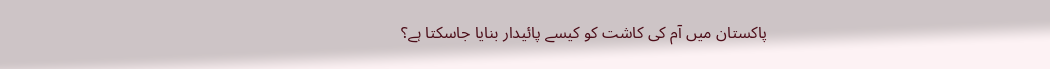پاکستان میں آم کی کاشت کو کیسے پائیدار بنایا جاسکتا ہے؟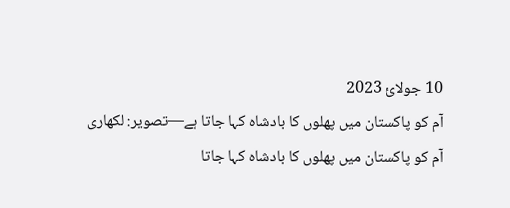10 جولائ 2023
آم کو پاکستان میں پھلوں کا بادشاہ کہا جاتا ہے—تصویر: لکھاری
آم کو پاکستان میں پھلوں کا بادشاہ کہا جاتا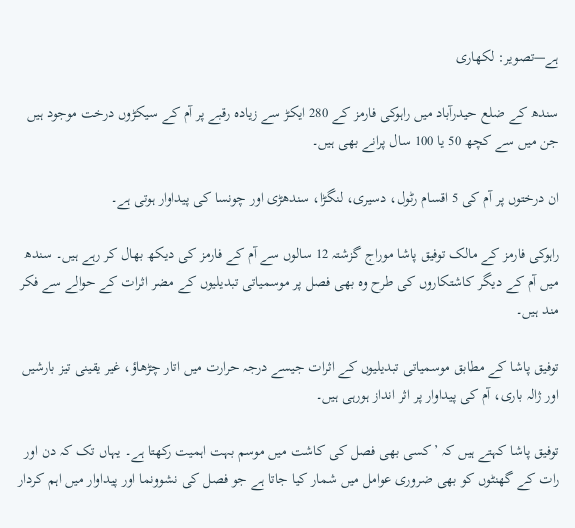ہے—تصویر: لکھاری

سندھ کے ضلع حیدرآباد میں راہوکی فارمز کے 280 ایکڑ سے زیادہ رقبے پر آم کے سیکڑوں درخت موجود ہیں جن میں سے کچھ 50 یا 100 سال پرانے بھی ہیں۔

ان درختوں پر آم کی 5 اقسام رٹول، دسیری، لنگڑا، سندھڑی اور چونسا کی پیداوار ہوتی ہے۔

راہوکی فارمز کے مالک توفیق پاشا موراج گزشتہ 12 سالوں سے آم کے فارمز کی دیکھ بھال کر رہے ہیں۔ سندھ میں آم کے دیگر کاشتکاروں کی طرح وہ بھی فصل پر موسمیاتی تبدیلیوں کے مضر اثرات کے حوالے سے فکر مند ہیں۔

توفیق پاشا کے مطابق موسمیاتی تبدیلیوں کے اثرات جیسے درجہ حرارت میں اتار چڑھاؤ، غیر یقینی تیز بارشیں اور ژالہ باری، آم کی پیداوار پر اثر انداز ہورہی ہیں۔

توفیق پاشا کہتے ہیں کہ ’کسی بھی فصل کی کاشت میں موسم بہت اہمیت رکھتا ہے۔ یہاں تک کہ دن اور رات کے گھنٹوں کو بھی ضروری عوامل میں شمار کیا جاتا ہے جو فصل کی نشوونما اور پیداوار میں اہم کردار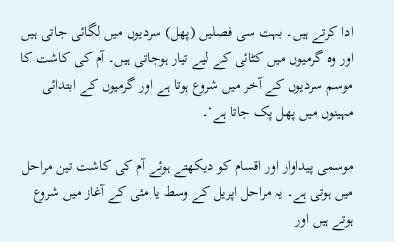ادا کرتے ہیں۔ بہت سی فصلیں (پھل) سردیوں میں لگائی جاتی ہیں اور وہ گرمیوں میں کٹائی کے لیے تیار ہوجاتی ہیں۔ آم کی کاشت کا موسم سردیوں کے آخر میں شروع ہوتا ہے اور گرمیوں کے ابتدائی مہینوں میں پھل پک جاتا ہے‘۔

موسمی پیداوار اور اقسام کو دیکھتے ہوئے آم کی کاشت تین مراحل میں ہوتی ہے۔ یہ مراحل اپریل کے وسط یا مئی کے آغاز میں شروع ہوتے ہیں اور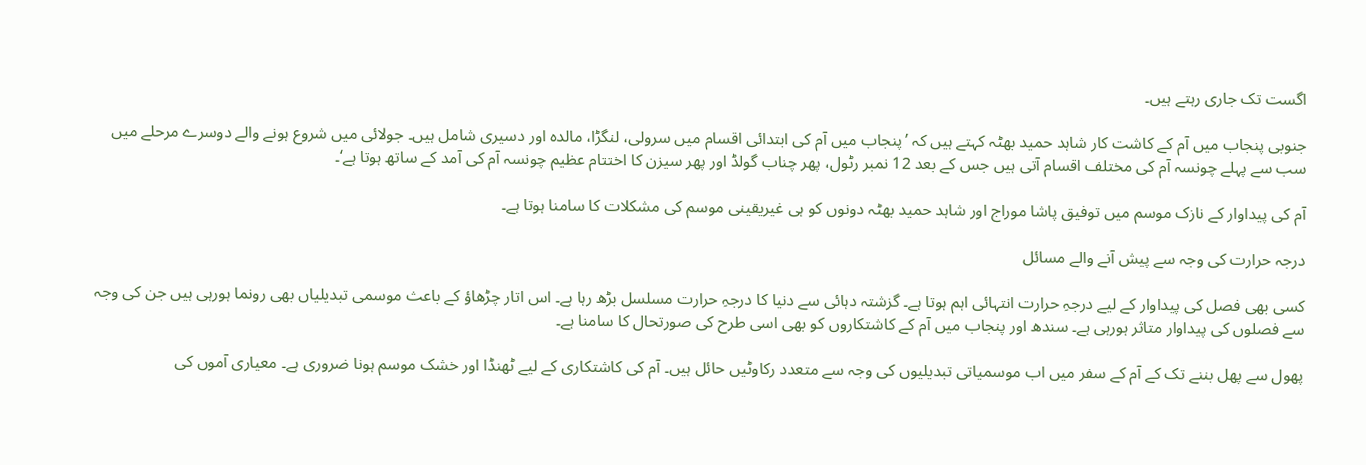اگست تک جاری رہتے ہیں۔

جنوبی پنجاب میں آم کے کاشت کار شاہد حمید بھٹہ کہتے ہیں کہ ’پنجاب میں آم کی ابتدائی اقسام میں سرولی، لنگڑا، مالدہ اور دسیری شامل ہیں۔ جولائی میں شروع ہونے والے دوسرے مرحلے میں سب سے پہلے چونسہ آم کی مختلف اقسام آتی ہیں جس کے بعد 12 نمبر رٹول، پھر چناب گولڈ اور پھر سیزن کا اختتام عظیم چونسہ آم کی آمد کے ساتھ ہوتا ہے‘۔

آم کی پیداوار کے نازک موسم میں توفیق پاشا موراج اور شاہد حمید بھٹہ دونوں کو ہی غیریقینی موسم کی مشکلات کا سامنا ہوتا ہے۔

درجہ حرارت کی وجہ سے پیش آنے والے مسائل

کسی بھی فصل کی پیداوار کے لیے درجہِ حرارت انتہائی اہم ہوتا ہے۔ گزشتہ دہائی سے دنیا کا درجہِ حرارت مسلسل بڑھ رہا ہے۔ اس اتار چڑھاؤ کے باعث موسمی تبدیلیاں بھی رونما ہورہی ہیں جن کی وجہ سے فصلوں کی پیداوار متاثر ہورہی ہے۔ سندھ اور پنجاب میں آم کے کاشتکاروں کو بھی اسی طرح کی صورتحال کا سامنا ہے۔

پھول سے پھل بننے تک کے آم کے سفر میں اب موسمیاتی تبدیلیوں کی وجہ سے متعدد رکاوٹیں حائل ہیں۔ آم کی کاشتکاری کے لیے ٹھنڈا اور خشک موسم ہونا ضروری ہے۔ معیاری آموں کی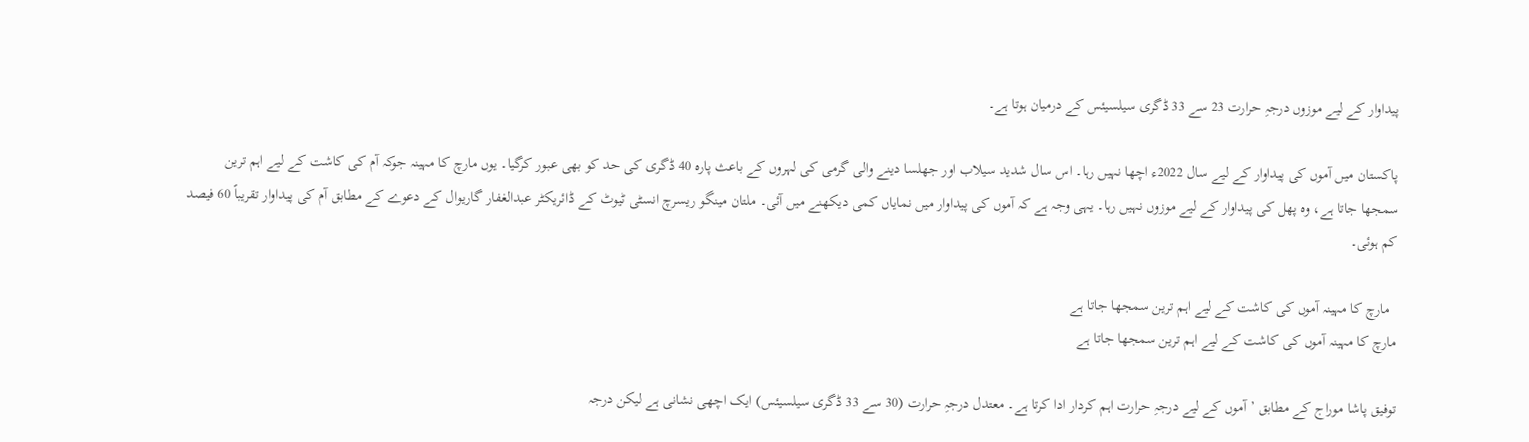پیداوار کے لیے موزوں درجہِ حرارت 23 سے 33 ڈگری سیلسیئس کے درمیان ہوتا ہے۔

پاکستان میں آموں کی پیداوار کے لیے سال 2022ء اچھا نہیں رہا۔ اس سال شدید سیلاب اور جھلسا دینے والی گرمی کی لہروں کے باعث پارہ 40 ڈگری کی حد کو بھی عبور کرگیا۔ یوں مارچ کا مہینہ جوکہ آم کی کاشت کے لیے اہم ترین سمجھا جاتا ہے، وہ پھل کی پیداوار کے لیے موزوں نہیں رہا۔ یہی وجہ ہے کہ آموں کی پیداوار میں نمایاں کمی دیکھنے میں آئی۔ ملتان مینگو ریسرچ انسٹی ٹیوٹ کے ڈائریکٹر عبدالغفار گاریوال کے دعوے کے مطابق آم کی پیداوار تقریباً 60 فیصد کم ہوئی۔

  مارچ کا مہینہ آموں کی کاشت کے لیے اہم ترین سمجھا جاتا ہے
مارچ کا مہینہ آموں کی کاشت کے لیے اہم ترین سمجھا جاتا ہے

توفیق پاشا موراج کے مطابق ’آموں کے لیے درجہِ حرارت اہم کردار ادا کرتا ہے۔ معتدل درجہِ حرارت (30 سے 33 ڈگری سیلسیئس) ایک اچھی نشانی ہے لیکن درجہ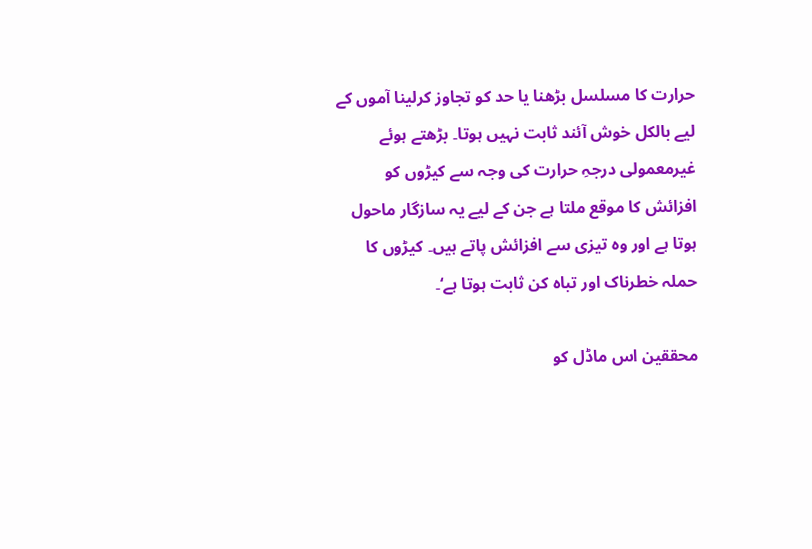حرارت کا مسلسل بڑھنا یا حد کو تجاوز کرلینا آموں کے لیے بالکل خوش آئند ثابت نہیں ہوتا۔ بڑھتے ہوئے غیرمعمولی درجہِ حرارت کی وجہ سے کیڑوں کو افزائش کا موقع ملتا ہے جن کے لیے یہ سازگار ماحول ہوتا ہے اور وہ تیزی سے افزائش پاتے ہیں۔ کیڑوں کا حملہ خطرناک اور تباہ کن ثابت ہوتا ہے‘۔

محققین اس ماڈل کو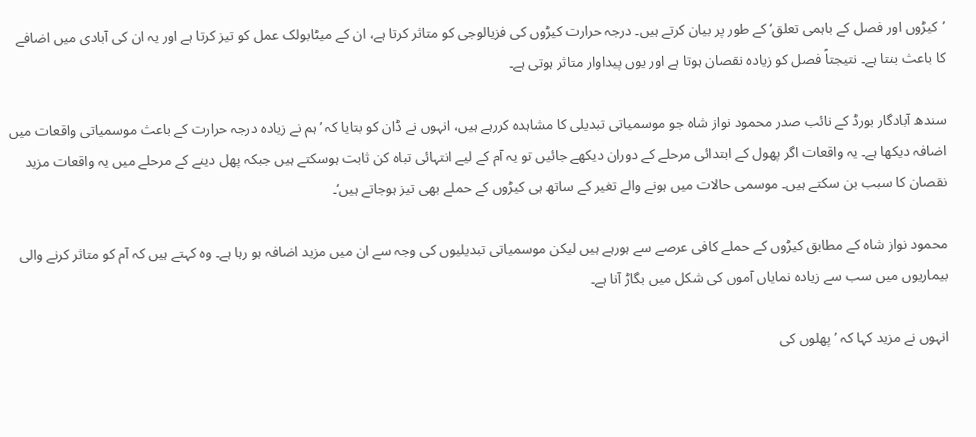’کیڑوں اور فصل کے باہمی تعلق‘ کے طور پر بیان کرتے ہیں۔ درجہ حرارت کیڑوں کی فزیالوجی کو متاثر کرتا ہے، ان کے میٹابولک عمل کو تیز کرتا ہے اور یہ ان کی آبادی میں اضافے کا باعث بنتا ہے۔ نتیجتاً فصل کو زیادہ نقصان ہوتا ہے اور یوں پیداوار متاثر ہوتی ہے۔

سندھ آبادگار بورڈ کے نائب صدر محمود نواز شاہ جو موسمیاتی تبدیلی کا مشاہدہ کررہے ہیں، انہوں نے ڈان کو بتایا کہ ’ہم نے زیادہ درجہ حرارت کے باعث موسمیاتی واقعات میں اضافہ دیکھا ہے۔ یہ واقعات اگر پھول کے ابتدائی مرحلے کے دوران دیکھے جائیں تو یہ آم کے لیے انتہائی تباہ کن ثابت ہوسکتے ہیں جبکہ پھل دینے کے مرحلے میں یہ واقعات مزید نقصان کا سبب بن سکتے ہیں۔ موسمی حالات میں ہونے والے تغیر کے ساتھ ہی کیڑوں کے حملے بھی تیز ہوجاتے ہیں‘۔

محمود نواز شاہ کے مطابق کیڑوں کے حملے کافی عرصے سے ہورہے ہیں لیکن موسمیاتی تبدیلیوں کی وجہ سے ان میں مزید اضافہ ہو رہا ہے۔ وہ کہتے ہیں کہ آم کو متاثر کرنے والی بیماریوں میں سب سے زیادہ نمایاں آموں کی شکل میں بگاڑ آنا ہے۔

انہوں نے مزید کہا کہ ’پھلوں کی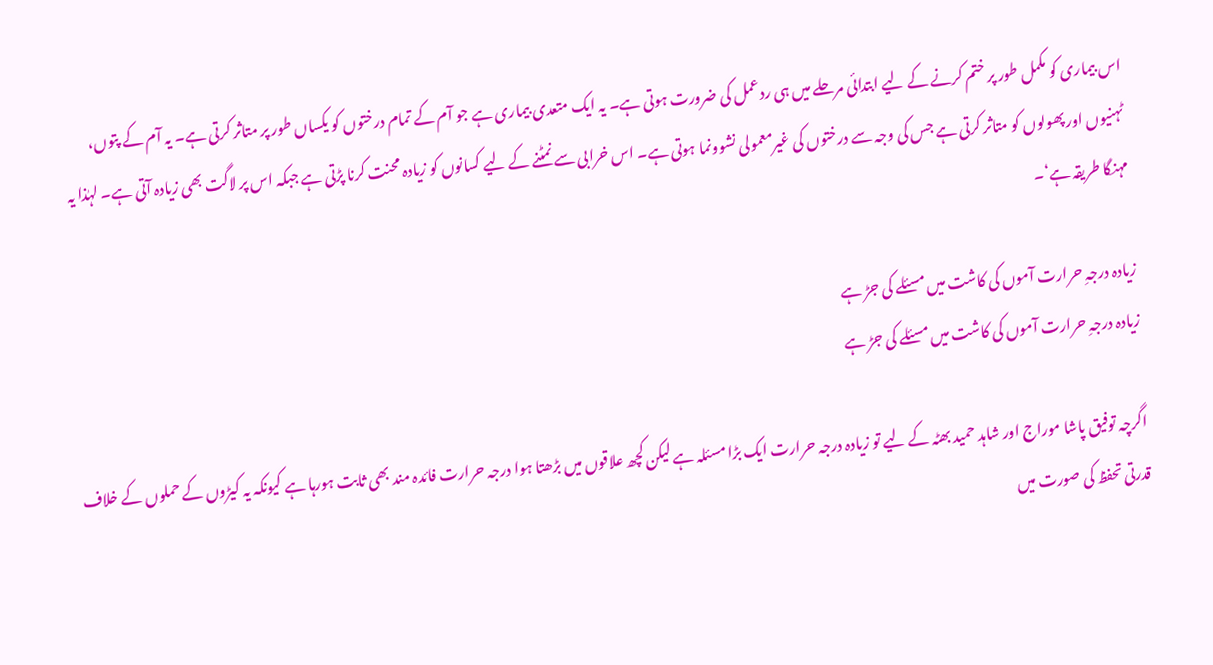اس بیماری کو مکمل طور پر ختم کرنے کے لیے ابتدائی مرحلے میں ہی ردعمل کی ضرورت ہوتی ہے۔ یہ ایک متعدی بیماری ہے جو آم کے تمام درختوں کو یکساں طور پر متاثر کرتی ہے۔ یہ آم کے پتوں، ٹہنیوں اور پھولوں کو متاثر کرتی ہے جس کی وجہ سے درختوں کی غیرمعمولی نشوونما ہوتی ہے۔ اس خرابی سے نمٹنے کے لیے کسانوں کو زیادہ محنت کرنا پڑتی ہے جبکہ اس پر لاگت بھی زیادہ آتی ہے۔ لہٰذا یہ مہنگا طریقہ ہے‘۔

زیادہ درجہِ حرارت آموں کی کاشت میں مسئلے کی جڑ ہے
زیادہ درجہِ حرارت آموں کی کاشت میں مسئلے کی جڑ ہے

اگرچہ توفیق پاشا موراج اور شاہد حمید بھٹہ کے لیے تو زیادہ درجہ حرارت ایک بڑا مسئلہ ہے لیکن کچھ علاقوں میں بڑھتا ہوا درجہ حرارت فائدہ مند بھی ثابت ہورہا ہے کیونکہ یہ کیڑوں کے حملوں کے خلاف قدرتی تحفظ کی صورت میں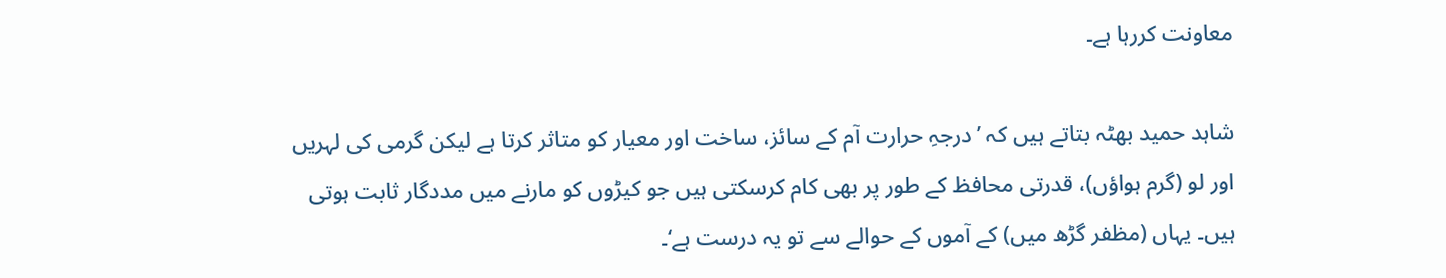معاونت کررہا ہے۔

شاہد حمید بھٹہ بتاتے ہیں کہ ’درجہِ حرارت آم کے سائز، ساخت اور معیار کو متاثر کرتا ہے لیکن گرمی کی لہریں اور لو (گرم ہواؤں)، قدرتی محافظ کے طور پر بھی کام کرسکتی ہیں جو کیڑوں کو مارنے میں مددگار ثابت ہوتی ہیں۔ یہاں (مظفر گڑھ میں) کے آموں کے حوالے سے تو یہ درست ہے‘۔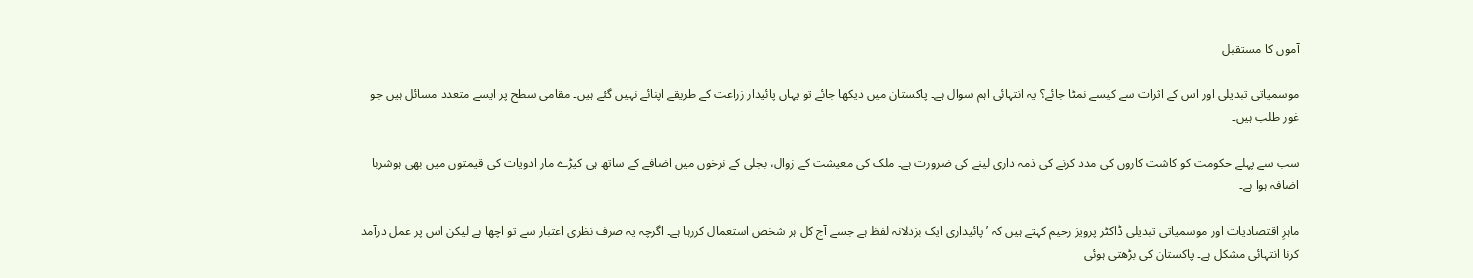آموں کا مستقبل

موسمیاتی تبدیلی اور اس کے اثرات سے کیسے نمٹا جائے؟ یہ انتہائی اہم سوال ہے۔ پاکستان میں دیکھا جائے تو یہاں پائیدار زراعت کے طریقے اپنائے نہیں گئے ہیں۔ مقامی سطح پر ایسے متعدد مسائل ہیں جو غور طلب ہیں۔

سب سے پہلے حکومت کو کاشت کاروں کی مدد کرنے کی ذمہ داری لینے کی ضرورت ہے۔ ملک کی معیشت کے زوال، بجلی کے نرخوں میں اضافے کے ساتھ ہی کیڑے مار ادویات کی قیمتوں میں بھی ہوشربا اضافہ ہوا ہے۔

ماہرِ اقتصادیات اور موسمیاتی تبدیلی ڈاکٹر پرویز رحیم کہتے ہیں کہ ’پائیداری ایک بزدلانہ لفظ ہے جسے آج کل ہر شخص استعمال کررہا ہے۔ اگرچہ یہ صرف نظری اعتبار سے تو اچھا ہے لیکن اس پر عمل درآمد کرنا انتہائی مشکل ہے۔ پاکستان کی بڑھتی ہوئی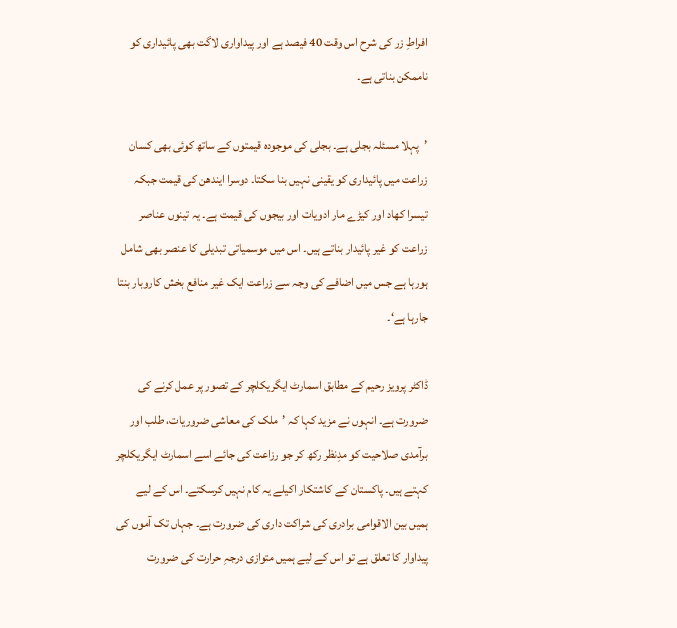افراطِ زر کی شرح اس وقت 40 فیصد ہے اور پیداواری لاگت بھی پائیداری کو ناممکن بناتی ہے۔

’پہلا مسئلہ بجلی ہے۔ بجلی کی موجودہ قیمتوں کے ساتھ کوئی بھی کسان زراعت میں پائیداری کو یقینی نہیں بنا سکتا۔ دوسرا ایندھن کی قیمت جبکہ تیسرا کھاد اور کیڑے مار ادویات اور بیجوں کی قیمت ہے۔ یہ تینوں عناصر زراعت کو غیر پائیدار بناتے ہیں۔ اس میں موسمیاتی تبدیلی کا عنصر بھی شامل ہورہا ہے جس میں اضافے کی وجہ سے زراعت ایک غیر منافع بخش کاروبار بنتا جارہا ہے‘۔

ڈاکٹر پرویز رحیم کے مطابق اسمارٹ ایگریکلچر کے تصور پر عمل کرنے کی ضرورت ہے۔ انہوں نے مزید کہا کہ ’ملک کی معاشی ضروریات، طلب اور برآمدی صلاحیت کو مدِنظر رکھ کر جو رزاعت کی جائے اسے اسمارٹ ایگریکلچر کہتے ہیں۔ پاکستان کے کاشتکار اکیلے یہ کام نہیں کرسکتے۔ اس کے لیے ہمیں بین الاقوامی برادری کی شراکت داری کی ضرورت ہے۔ جہاں تک آموں کی پیداوار کا تعلق ہے تو اس کے لیے ہمیں متوازی درجہِ حرارت کی ضرورت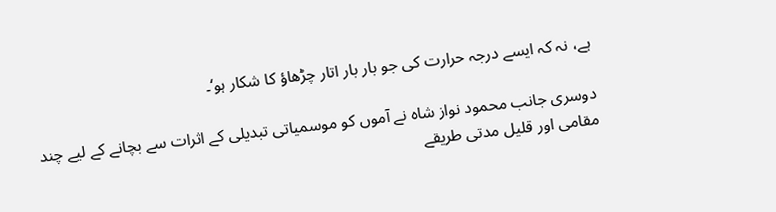ہے، نہ کہ ایسے درجہ حرارت کی جو بار بار اتار چڑھاؤ کا شکار ہو‘۔

دوسری جانب محمود نواز شاہ نے آموں کو موسمیاتی تبدیلی کے اثرات سے بچانے کے لیے چند مقامی اور قلیل مدتی طریقے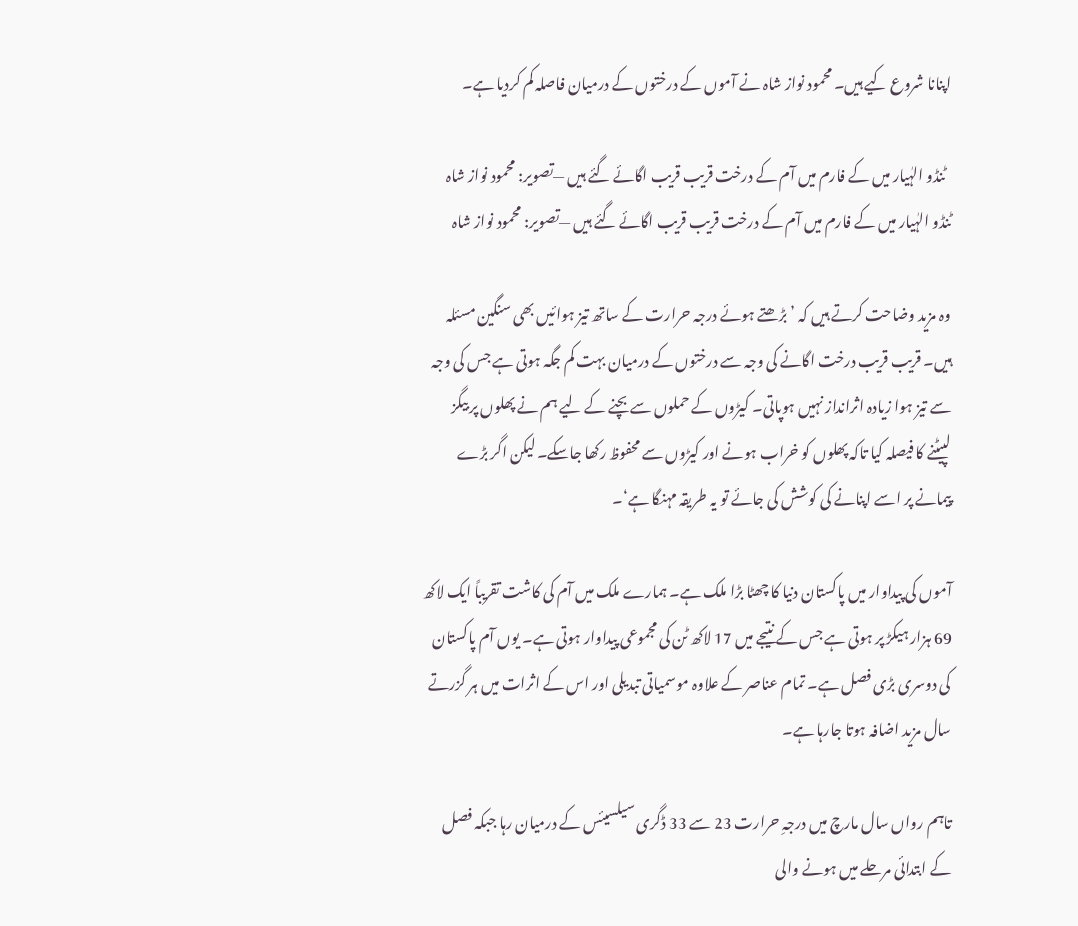اپنانا شروع کیے ہیں۔ محمود نواز شاہ نے آموں کے درختوں کے درمیان فاصلہ کم کردیا ہے۔

  ٹنڈو الہٰیار میں کے فارم میں آم کے درخت قریب قریب اگائے گئے ہیں —تصویر: محمود نواز شاہ
ٹنڈو الہٰیار میں کے فارم میں آم کے درخت قریب قریب اگائے گئے ہیں —تصویر: محمود نواز شاہ

وہ مزید وضاحت کرتے ہیں کہ ’بڑھتے ہوئے درجہ حرارت کے ساتھ تیز ہوائیں بھی سنگین مسئلہ ہیں۔ قریب قریب درخت اگانے کی وجہ سے درختوں کے درمیان بہت کم جگہ ہوتی ہے جس کی وجہ سے تیز ہوا زیادہ اثرانداز نہیں ہوپاتی۔ کیڑوں کے حملوں سے بچنے کے لیے ہم نے پھلوں پر بیگز لپیٹنے کا فیصلہ کیا تاکہ پھلوں کو خراب ہونے اور کیڑوں سے محفوظ رکھا جاسکے۔ لیکن اگر بڑے پیمانے پر اسے اپنانے کی کوشش کی جائے تو یہ طریقہ مہنگا ہے‘۔

آموں کی پیداوار میں پاکستان دنیا کا چھٹا بڑا ملک ہے۔ ہمارے ملک میں آم کی کاشت تقریباً ایک لاکھ 69 ہزار ہیکڑ پر ہوتی ہے جس کے نتیجے میں 17 لاکھ ٹن کی مجموعی پیداوار ہوتی ہے۔ یوں آم پاکستان کی دوسری بڑی فصل ہے۔ تمام عناصر کے علاوہ موسمیاتی تبدیلی اور اس کے اثرات میں ہر گزرتے سال مزید اضافہ ہوتا جارہا ہے۔

تاہم رواں سال مارچ میں درجہِ حرارت 23 سے 33 ڈگری سیلسیئس کے درمیان رہا جبکہ فصل کے ابتدائی مرحلے میں ہونے والی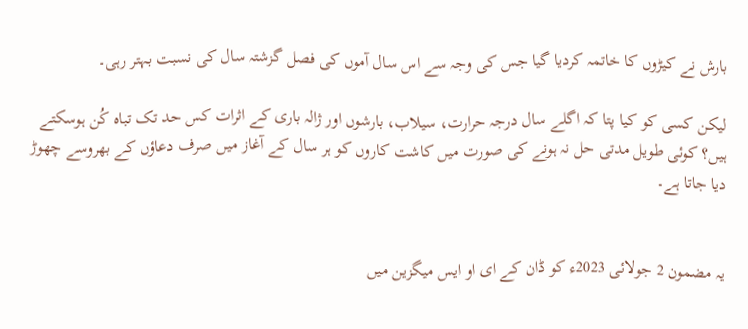بارش نے کیڑوں کا خاتمہ کردیا گیا جس کی وجہ سے اس سال آموں کی فصل گزشتہ سال کی نسبت بہتر رہی۔

لیکن کسی کو کیا پتا کہ اگلے سال درجہ حرارت، سیلاب، بارشوں اور ژالہ باری کے اثرات کس حد تک تباہ کُن ہوسکتے ہیں؟ کوئی طویل مدتی حل نہ ہونے کی صورت میں کاشت کاروں کو ہر سال کے آغاز میں صرف دعاؤں کے بھروسے چھوڑ دیا جاتا ہے۔


یہ مضمون 2 جولائی 2023ء کو ڈان کے ای او ایس میگزین میں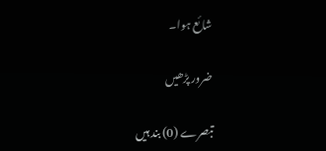شائع ہوا۔

ضرور پڑھیں

تبصرے (0) بند ہیں